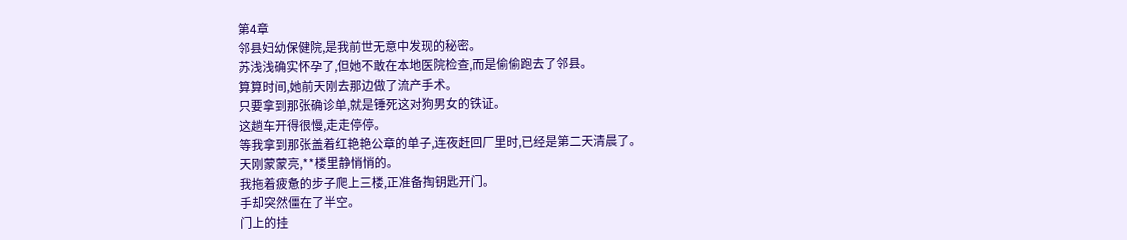第4章
邻县妇幼保健院,是我前世无意中发现的秘密。
苏浅浅确实怀孕了,但她不敢在本地医院检查,而是偷偷跑去了邻县。
算算时间,她前天刚去那边做了流产手术。
只要拿到那张确诊单,就是锤死这对狗男女的铁证。
这趟车开得很慢,走走停停。
等我拿到那张盖着红艳艳公章的单子,连夜赶回厂里时,已经是第二天清晨了。
天刚蒙蒙亮,**楼里静悄悄的。
我拖着疲惫的步子爬上三楼,正准备掏钥匙开门。
手却突然僵在了半空。
门上的挂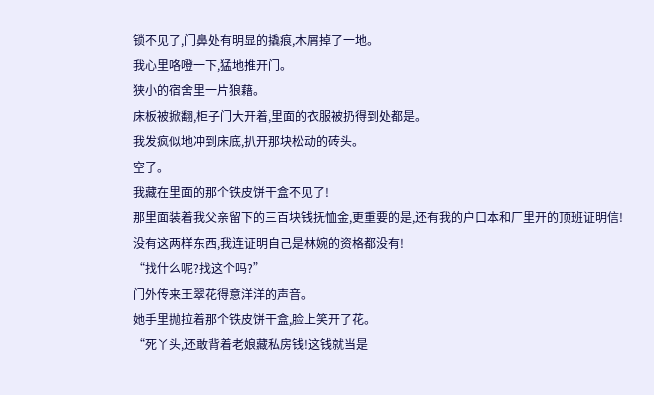锁不见了,门鼻处有明显的撬痕,木屑掉了一地。
我心里咯噔一下,猛地推开门。
狭小的宿舍里一片狼藉。
床板被掀翻,柜子门大开着,里面的衣服被扔得到处都是。
我发疯似地冲到床底,扒开那块松动的砖头。
空了。
我藏在里面的那个铁皮饼干盒不见了!
那里面装着我父亲留下的三百块钱抚恤金,更重要的是,还有我的户口本和厂里开的顶班证明信!
没有这两样东西,我连证明自己是林婉的资格都没有!
“找什么呢?找这个吗?”
门外传来王翠花得意洋洋的声音。
她手里抛拉着那个铁皮饼干盒,脸上笑开了花。
“死丫头,还敢背着老娘藏私房钱!这钱就当是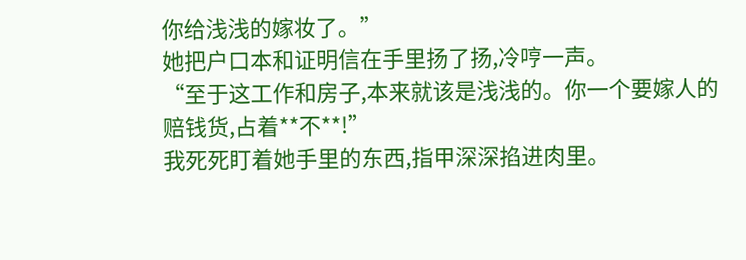你给浅浅的嫁妆了。”
她把户口本和证明信在手里扬了扬,冷哼一声。
“至于这工作和房子,本来就该是浅浅的。你一个要嫁人的赔钱货,占着**不**!”
我死死盯着她手里的东西,指甲深深掐进肉里。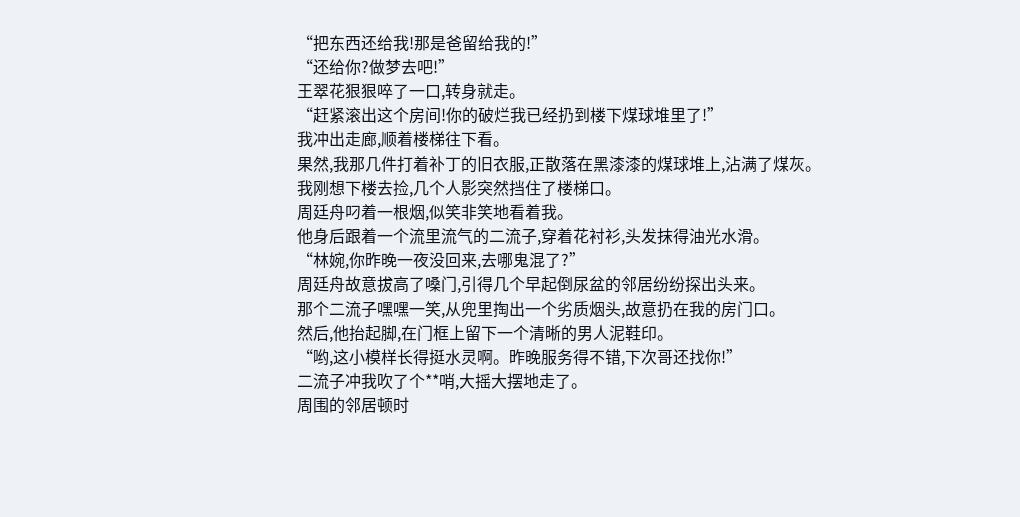“把东西还给我!那是爸留给我的!”
“还给你?做梦去吧!”
王翠花狠狠啐了一口,转身就走。
“赶紧滚出这个房间!你的破烂我已经扔到楼下煤球堆里了!”
我冲出走廊,顺着楼梯往下看。
果然,我那几件打着补丁的旧衣服,正散落在黑漆漆的煤球堆上,沾满了煤灰。
我刚想下楼去捡,几个人影突然挡住了楼梯口。
周廷舟叼着一根烟,似笑非笑地看着我。
他身后跟着一个流里流气的二流子,穿着花衬衫,头发抹得油光水滑。
“林婉,你昨晚一夜没回来,去哪鬼混了?”
周廷舟故意拔高了嗓门,引得几个早起倒尿盆的邻居纷纷探出头来。
那个二流子嘿嘿一笑,从兜里掏出一个劣质烟头,故意扔在我的房门口。
然后,他抬起脚,在门框上留下一个清晰的男人泥鞋印。
“哟,这小模样长得挺水灵啊。昨晚服务得不错,下次哥还找你!”
二流子冲我吹了个**哨,大摇大摆地走了。
周围的邻居顿时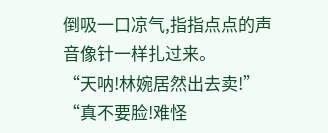倒吸一口凉气,指指点点的声音像针一样扎过来。
“天呐!林婉居然出去卖!”
“真不要脸!难怪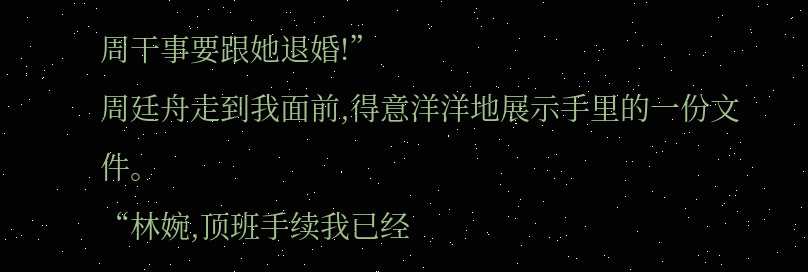周干事要跟她退婚!”
周廷舟走到我面前,得意洋洋地展示手里的一份文件。
“林婉,顶班手续我已经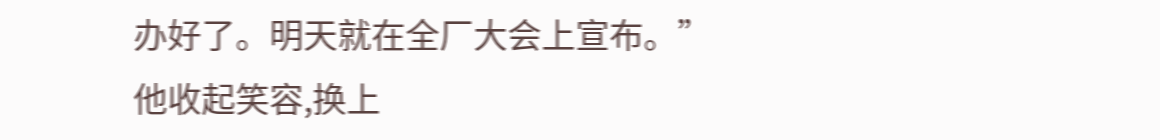办好了。明天就在全厂大会上宣布。”
他收起笑容,换上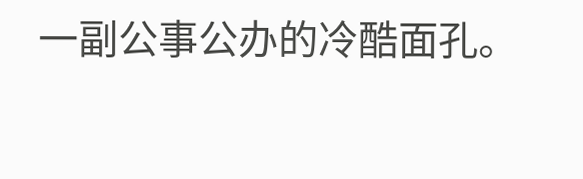一副公事公办的冷酷面孔。